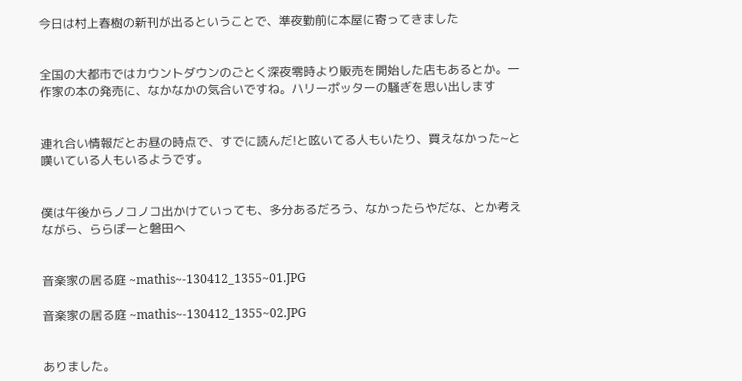今日は村上春樹の新刊が出るということで、準夜勤前に本屋に寄ってきました


全国の大都市ではカウントダウンのごとく深夜零時より販売を開始した店もあるとか。一作家の本の発売に、なかなかの気合いですね。ハリーポッターの騒ぎを思い出します


連れ合い情報だとお昼の時点で、すでに読んだ!と呟いてる人もいたり、買えなかった~と嘆いている人もいるようです。


僕は午後からノコノコ出かけていっても、多分あるだろう、なかったらやだな、とか考えながら、ららぽーと磐田へ


音楽家の居る庭 ~mathis~-130412_1355~01.JPG

音楽家の居る庭 ~mathis~-130412_1355~02.JPG


ありました。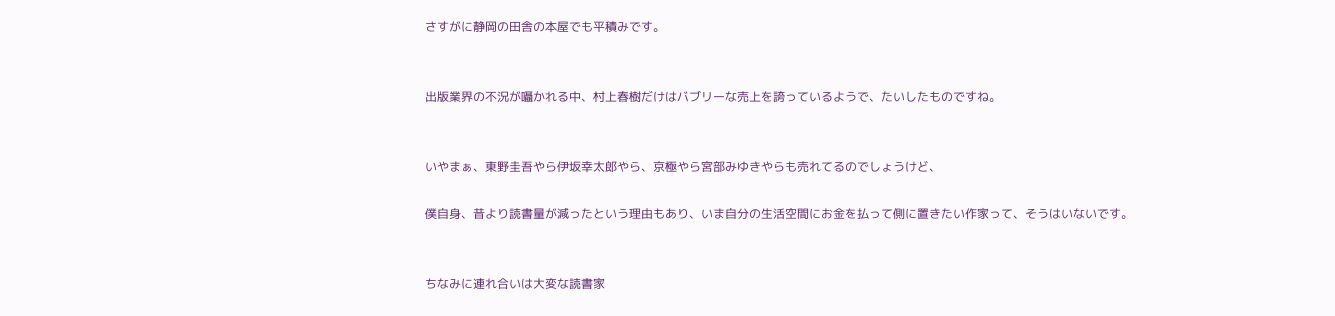さすがに静岡の田舎の本屋でも平積みです。


出版業界の不況が囁かれる中、村上春樹だけはバブリーな売上を誇っているようで、たいしたものですね。


いやまぁ、東野圭吾やら伊坂幸太郎やら、京極やら宮部みゆきやらも売れてるのでしょうけど、

僕自身、昔より読書量が減ったという理由もあり、いま自分の生活空間にお金を払って側に置きたい作家って、そうはいないです。


ちなみに連れ合いは大変な読書家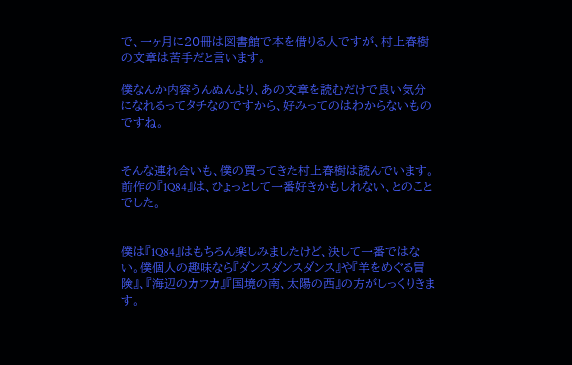で、一ヶ月に20冊は図書館で本を借りる人ですが、村上春樹の文章は苦手だと言います。

僕なんか内容うんぬんより、あの文章を読むだけで良い気分になれるってタチなのですから、好みってのはわからないものですね。


そんな連れ合いも、僕の買ってきた村上春樹は読んでいます。前作の『1Q84』は、ひょっとして一番好きかもしれない、とのことでした。


僕は『1Q84』はもちろん楽しみましたけど、決して一番ではない。僕個人の趣味なら『ダンスダンスダンス』や『羊をめぐる冒険』、『海辺のカフカ』『国境の南、太陽の西』の方がしっくりきます。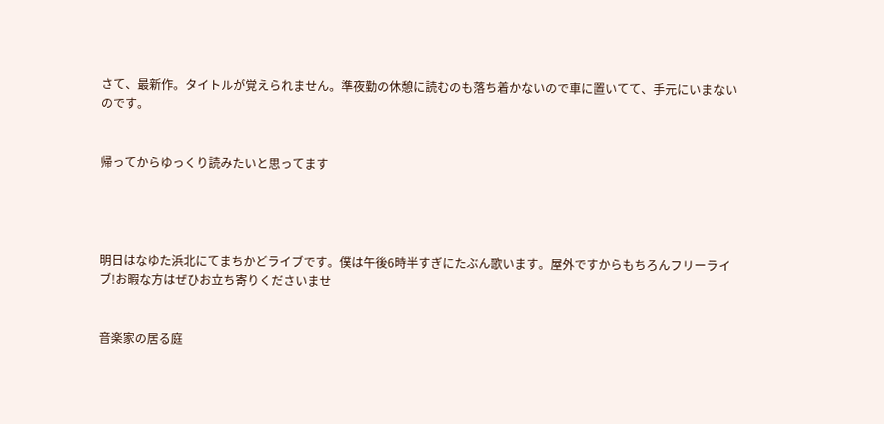さて、最新作。タイトルが覚えられません。準夜勤の休憩に読むのも落ち着かないので車に置いてて、手元にいまないのです。


帰ってからゆっくり読みたいと思ってます




明日はなゆた浜北にてまちかどライブです。僕は午後6時半すぎにたぶん歌います。屋外ですからもちろんフリーライブ!お暇な方はぜひお立ち寄りくださいませ


音楽家の居る庭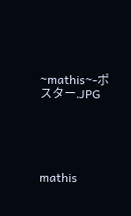~mathis~-ポスター.JPG





mathis